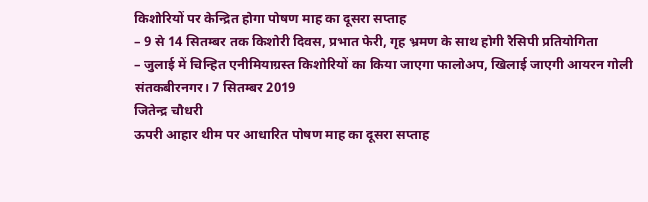किशोरियों पर केन्द्रित होगा पोषण माह का दूसरा सप्ताह
– 9 से 14 सितम्बर तक किशोरी दिवस, प्रभात फेरी, गृह भ्रमण के साथ होगी रैसिपी प्रतियोगिता
– जुलाई में चिन्हित एनीमियाग्रस्त किशोरियों का किया जाएगा फालोअप, खिलाई जाएगी आयरन गोली
संतकबीरनगर। 7 सितम्बर 2019
जितेन्द्र चौधरी
ऊपरी आहार थीम पर आधारित पोषण माह का दूसरा सप्ताह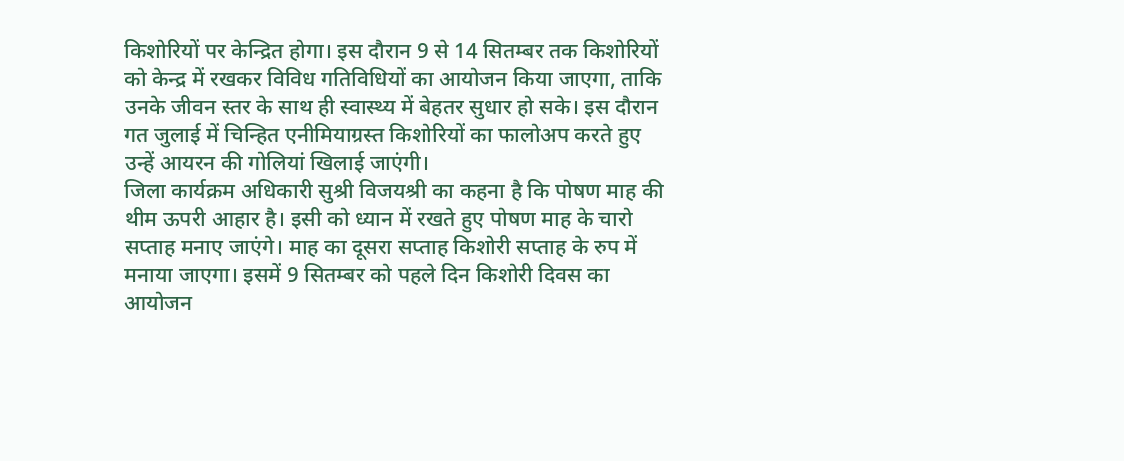किशोरियों पर केन्द्रित होगा। इस दौरान 9 से 14 सितम्बर तक किशोरियों को केन्द्र में रखकर विविध गतिविधियों का आयोजन किया जाएगा, ताकि उनके जीवन स्तर के साथ ही स्वास्थ्य में बेहतर सुधार हो सके। इस दौरान गत जुलाई में चिन्हित एनीमियाग्रस्त किशोरियों का फालोअप करते हुए उन्हें आयरन की गोलियां खिलाई जाएंगी।
जिला कार्यक्रम अधिकारी सुश्री विजयश्री का कहना है कि पोषण माह की थीम ऊपरी आहार है। इसी को ध्यान में रखते हुए पोषण माह के चारो सप्ताह मनाए जाएंगे। माह का दूसरा सप्ताह किशोरी सप्ताह के रुप में मनाया जाएगा। इसमें 9 सितम्बर को पहले दिन किशोरी दिवस का आयोजन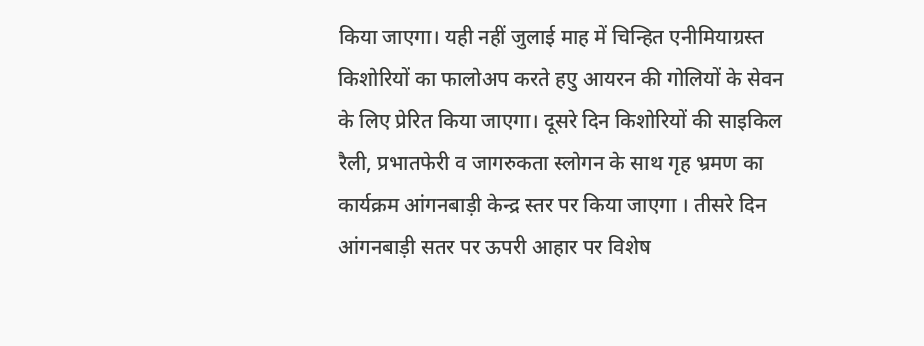किया जाएगा। यही नहीं जुलाई माह में चिन्हित एनीमियाग्रस्त किशोरियों का फालोअप करते हएु आयरन की गोलियों के सेवन के लिए प्रेरित किया जाएगा। दूसरे दिन किशोरियों की साइकिल रैली, प्रभातफेरी व जागरुकता स्लोगन के साथ गृह भ्रमण का कार्यक्रम आंगनबाड़ी केन्द्र स्तर पर किया जाएगा । तीसरे दिन आंगनबाड़ी सतर पर ऊपरी आहार पर विशेष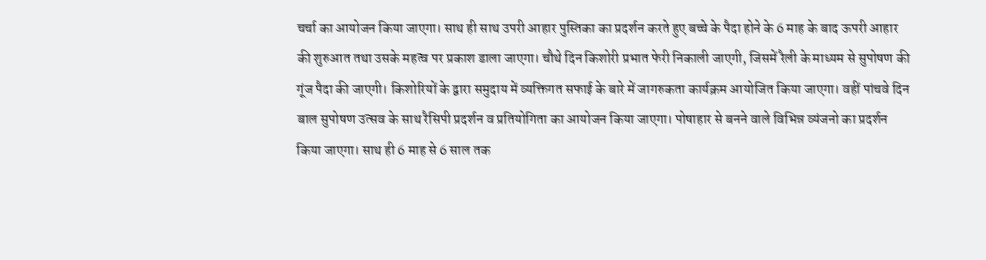चर्चा का आयोजन किया जाएगा। साथ ही साथ उपरी आहार पुस्तिका का प्रदर्शन करते हुए बच्चे के पैदा होने के 6 माह के बाद ऊपरी आहार की शुरुआत तथा उसके महत्व पर प्रकाश डाला जाएगा। चौथे दिन किशोरी प्रभात फेरी निकाली जाएगी, जिसमें रैली के माध्यम से सुपोषण की गूंज पैदा की जाएगी। किशोरियों के द्वारा समुदाय में व्यक्तिगत सफाई के बारे में जागरुकता कार्यक्रम आयोजित किया जाएगा। वहीं पांचवे दिन बाल सुपोषण उत्सव के साथ रैसिपी प्रदर्शन व प्रतियोगिता का आयोजन किया जाएगा। पोषाहार से बनने वाले विभिन्न व्यंजनो का प्रदर्शन किया जाएगा। साथ ही 6 माह से 6 साल तक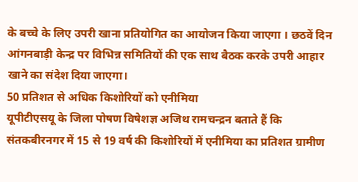के बच्चे के लिए उपरी खाना प्रतियोगित का आयोजन किया जाएगा । छठवें दिन आंगनबाड़ी केन्द्र पर विभिन्न समितियों की एक साथ बैठक करके उपरी आहार खाने का संदेश दिया जाएगा।
50 प्रतिशत से अधिक किशोरियों को एनीमिया
यूपीटीएसयू के जिला पोषण विषेशज्ञ अजिथ रामचन्द्रन बताते हैं कि संतकबीरनगर में 15 से 19 वर्ष की किशोरियों में एनीमिया का प्रतिशत ग्रामीण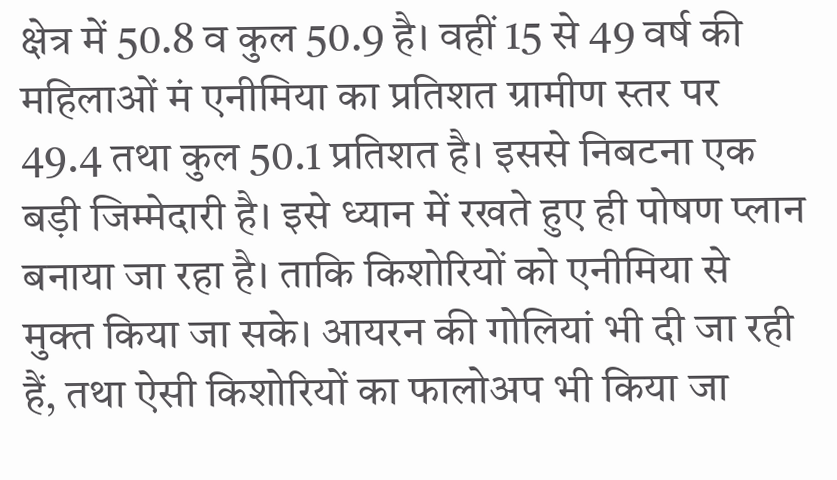क्षेत्र में 50.8 व कुल 50.9 है। वहीं 15 से 49 वर्ष की महिलाओं मं एनीमिया का प्रतिशत ग्रामीण स्तर पर 49.4 तथा कुल 50.1 प्रतिशत है। इससे निबटना एक बड़ी जिम्मेदारी है। इसे ध्यान में रखते हुए ही पोषण प्लान बनाया जा रहा है। ताकि किशोरियों को एनीमिया से मुक्त किया जा सके। आयरन की गोलियां भी दी जा रही हैं, तथा ऐसी किशोरियों का फालोअप भी किया जा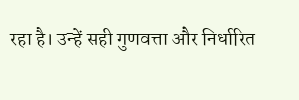रहा है। उन्हें सही गुणवत्ता और निर्धारित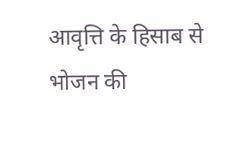आवृत्ति के हिसाब से भोजन की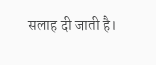सलाह दी जाती है।